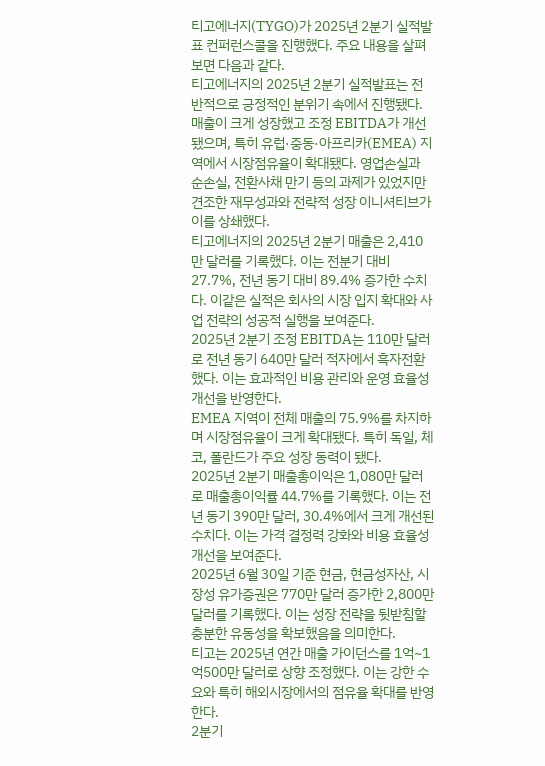티고에너지(TYGO)가 2025년 2분기 실적발표 컨퍼런스콜을 진행했다. 주요 내용을 살펴보면 다음과 같다.
티고에너지의 2025년 2분기 실적발표는 전반적으로 긍정적인 분위기 속에서 진행됐다. 매출이 크게 성장했고 조정 EBITDA가 개선됐으며, 특히 유럽·중동·아프리카(EMEA) 지역에서 시장점유율이 확대됐다. 영업손실과 순손실, 전환사채 만기 등의 과제가 있었지만 견조한 재무성과와 전략적 성장 이니셔티브가 이를 상쇄했다.
티고에너지의 2025년 2분기 매출은 2,410만 달러를 기록했다. 이는 전분기 대비 27.7%, 전년 동기 대비 89.4% 증가한 수치다. 이같은 실적은 회사의 시장 입지 확대와 사업 전략의 성공적 실행을 보여준다.
2025년 2분기 조정 EBITDA는 110만 달러로 전년 동기 640만 달러 적자에서 흑자전환했다. 이는 효과적인 비용 관리와 운영 효율성 개선을 반영한다.
EMEA 지역이 전체 매출의 75.9%를 차지하며 시장점유율이 크게 확대됐다. 특히 독일, 체코, 폴란드가 주요 성장 동력이 됐다.
2025년 2분기 매출총이익은 1,080만 달러로 매출총이익률 44.7%를 기록했다. 이는 전년 동기 390만 달러, 30.4%에서 크게 개선된 수치다. 이는 가격 결정력 강화와 비용 효율성 개선을 보여준다.
2025년 6월 30일 기준 현금, 현금성자산, 시장성 유가증권은 770만 달러 증가한 2,800만 달러를 기록했다. 이는 성장 전략을 뒷받침할 충분한 유동성을 확보했음을 의미한다.
티고는 2025년 연간 매출 가이던스를 1억~1억500만 달러로 상향 조정했다. 이는 강한 수요와 특히 해외시장에서의 점유율 확대를 반영한다.
2분기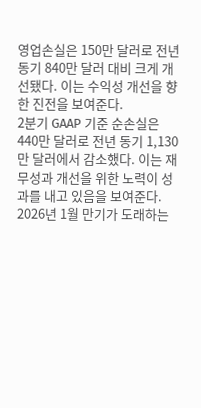영업손실은 150만 달러로 전년 동기 840만 달러 대비 크게 개선됐다. 이는 수익성 개선을 향한 진전을 보여준다.
2분기 GAAP 기준 순손실은 440만 달러로 전년 동기 1,130만 달러에서 감소했다. 이는 재무성과 개선을 위한 노력이 성과를 내고 있음을 보여준다.
2026년 1월 만기가 도래하는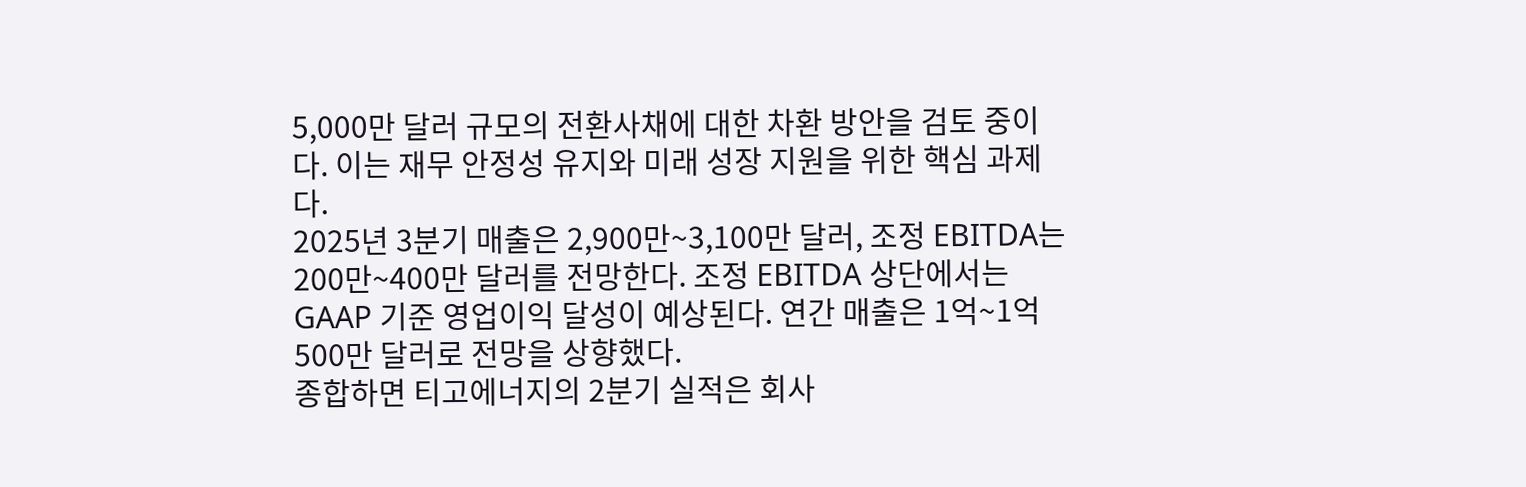5,000만 달러 규모의 전환사채에 대한 차환 방안을 검토 중이다. 이는 재무 안정성 유지와 미래 성장 지원을 위한 핵심 과제다.
2025년 3분기 매출은 2,900만~3,100만 달러, 조정 EBITDA는 200만~400만 달러를 전망한다. 조정 EBITDA 상단에서는 GAAP 기준 영업이익 달성이 예상된다. 연간 매출은 1억~1억500만 달러로 전망을 상향했다.
종합하면 티고에너지의 2분기 실적은 회사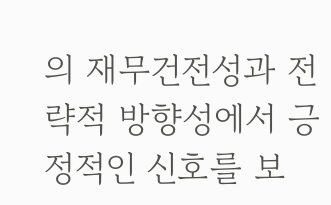의 재무건전성과 전략적 방향성에서 긍정적인 신호를 보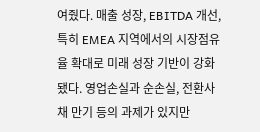여줬다. 매출 성장, EBITDA 개선, 특히 EMEA 지역에서의 시장점유율 확대로 미래 성장 기반이 강화됐다. 영업손실과 순손실, 전환사채 만기 등의 과제가 있지만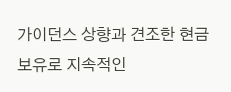가이던스 상향과 견조한 현금 보유로 지속적인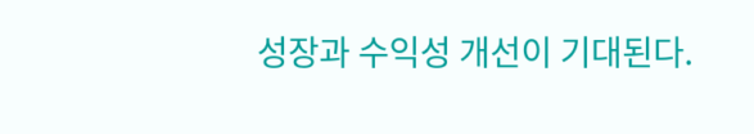성장과 수익성 개선이 기대된다.